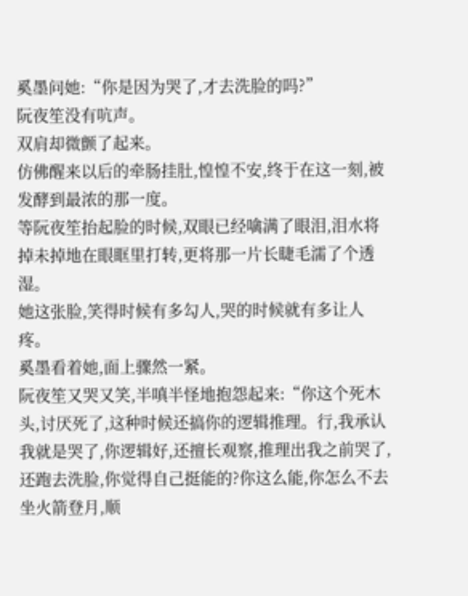奚墨问她:“你是因为哭了,才去洗脸的吗?”
阮夜笙没有吭声。
双肩却微颤了起来。
仿佛醒来以后的牵肠挂肚,惶惶不安,终于在这一刻,被发酵到最浓的那一度。
等阮夜笙抬起脸的时候,双眼已经噙满了眼泪,泪水将掉未掉地在眼眶里打转,更将那一片长睫毛濡了个透湿。
她这张脸,笑得时候有多勾人,哭的时候就有多让人疼。
奚墨看着她,面上骤然一紧。
阮夜笙又哭又笑,半嗔半怪地抱怨起来:“你这个死木头,讨厌死了,这种时候还搞你的逻辑推理。行,我承认我就是哭了,你逻辑好,还擅长观察,推理出我之前哭了,还跑去洗脸,你觉得自己挺能的?你这么能,你怎么不去坐火箭登月,顺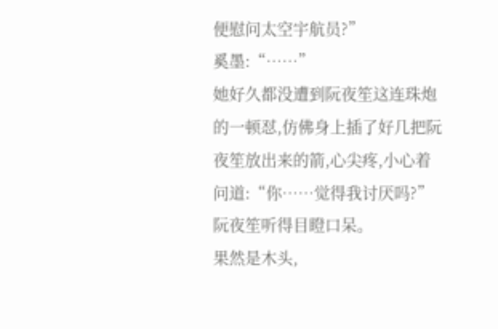便慰问太空宇航员?”
奚墨:“……”
她好久都没遭到阮夜笙这连珠炮的一顿怼,仿佛身上插了好几把阮夜笙放出来的箭,心尖疼,小心着问道:“你……觉得我讨厌吗?”
阮夜笙听得目瞪口呆。
果然是木头,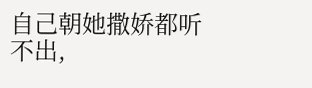自己朝她撒娇都听不出,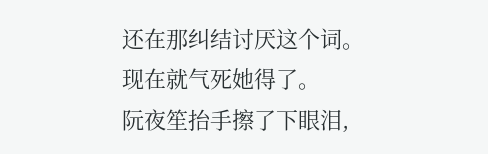还在那纠结讨厌这个词。
现在就气死她得了。
阮夜笙抬手擦了下眼泪,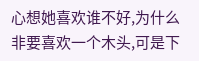心想她喜欢谁不好,为什么非要喜欢一个木头,可是下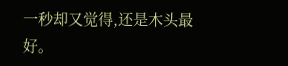一秒却又觉得,还是木头最好。